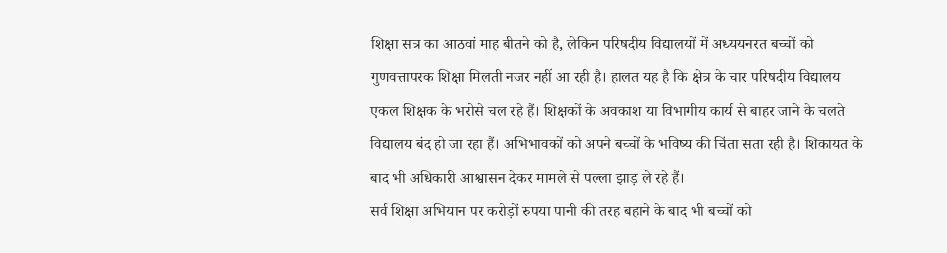शिक्षा सत्र का आठवां माह बीतने को है, लेकिन परिषदीय विद्यालयों में अध्ययनरत बच्चों को गुणवत्तापरक शिक्षा मिलती नजर नहीं आ रही है। हालत यह है कि क्षेत्र के चार परिषदीय विद्यालय एकल शिक्षक के भरोसे चल रहे हैं। शिक्षकों के अवकाश या विभागीय कार्य से बाहर जाने के चलते विद्यालय बंद हो जा रहा हैं। अभिभावकों को अपने बच्चों के भविष्य की चिंता सता रही है। शिकायत के बाद भी अधिकारी आश्वासन देकर मामले से पल्ला झाड़ ले रहे हैं।
सर्व शिक्षा अभियान पर करोड़ों रुपया पानी की तरह बहाने के बाद भी बच्चों को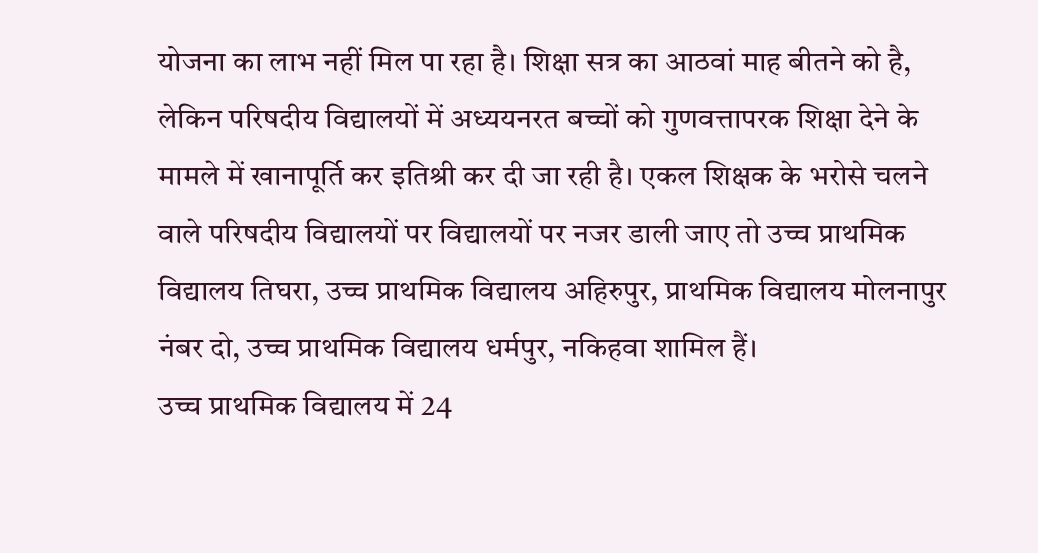योजना का लाभ नहीं मिल पा रहा है। शिक्षा सत्र का आठवां माह बीतने को है, लेकिन परिषदीय विद्यालयों में अध्ययनरत बच्चों को गुणवत्तापरक शिक्षा देने के मामले में खानापूर्ति कर इतिश्री कर दी जा रही है। एकल शिक्षक के भरोसे चलने वाले परिषदीय विद्यालयों पर विद्यालयों पर नजर डाली जाए तो उच्च प्राथमिक विद्यालय तिघरा, उच्च प्राथमिक विद्यालय अहिरुपुर, प्राथमिक विद्यालय मोलनापुर नंबर दो, उच्च प्राथमिक विद्यालय धर्मपुर, नकिहवा शामिल हैं।
उच्च प्राथमिक विद्यालय में 24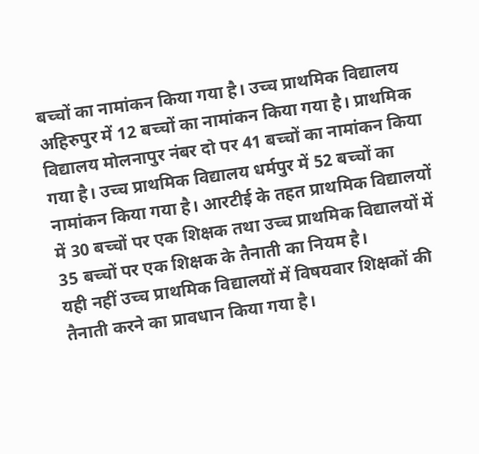बच्चों का नामांकन किया गया है। उच्च प्राथमिक विद्यालय अहिरुपुर में 12 बच्चों का नामांकन किया गया है। प्राथमिक विद्यालय मोलनापुर नंबर दो पर 41 बच्चों का नामांकन किया गया है। उच्च प्राथमिक विद्यालय धर्मपुर में 52 बच्चों का नामांकन किया गया है। आरटीई के तहत प्राथमिक विद्यालयों में 30 बच्चों पर एक शिक्षक तथा उच्च प्राथमिक विद्यालयों में 35 बच्चों पर एक शिक्षक के तैनाती का नियम है।
यही नहीं उच्च प्राथमिक विद्यालयों में विषयवार शिक्षकों की तैनाती करने का प्रावधान किया गया है।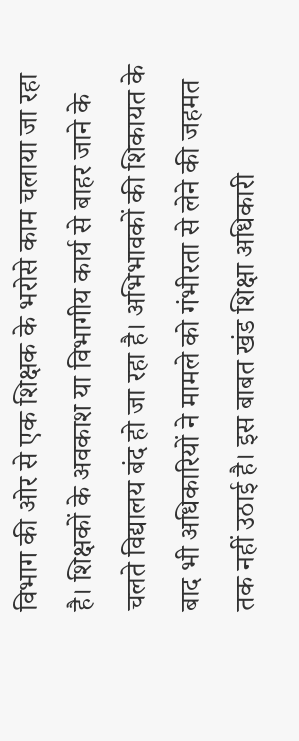विभाग की ओर से एक शिक्षक के भरोसे काम चलाया जा रहा है। शिक्षकों के अवकाश या विभागीय कार्य से बाहर जाने के चलते विद्यालय बंद हो जा रहा है। अभिभावकों की शिकायत के बाद भी अधिकारियों ने मामले को गंभीरता से लेने की जहमत तक नहीं उठाई है। इस बाबत खंड शिक्षा अधिकारी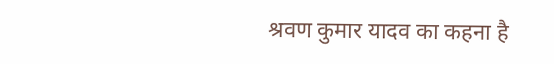श्रवण कुमार यादव का कहना है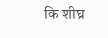कि शीघ्र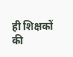ही शिक्षकों की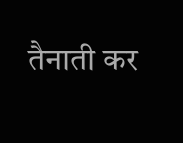तैनाती कर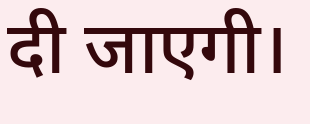दी जाएगी।